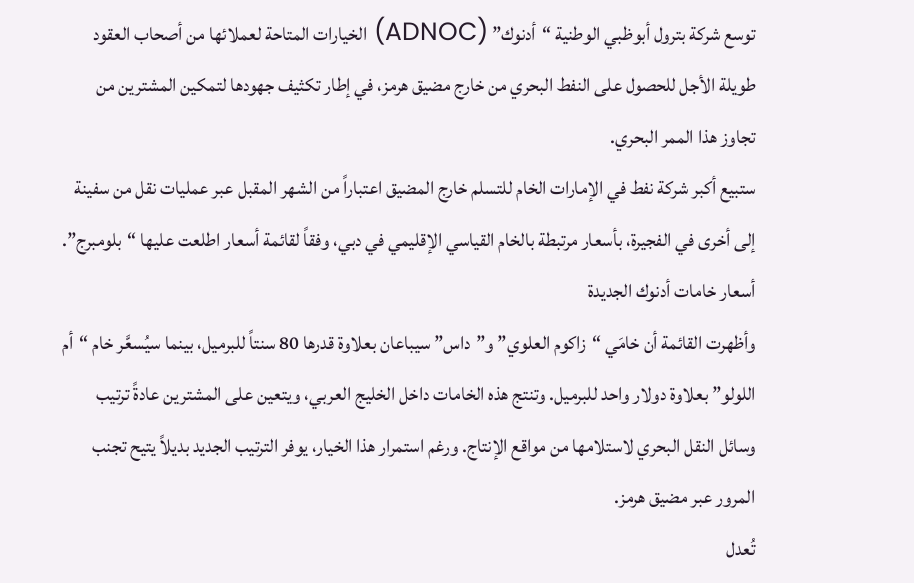توسع شركة بترول أبوظبي الوطنية “أدنوك” (ADNOC) الخيارات المتاحة لعملائها من أصحاب العقود طويلة الأجل للحصول على النفط البحري من خارج مضيق هرمز، في إطار تكثيف جهودها لتمكين المشترين من تجاوز هذا الممر البحري.
ستبيع أكبر شركة نفط في الإمارات الخام للتسلم خارج المضيق اعتباراً من الشهر المقبل عبر عمليات نقل من سفينة إلى أخرى في الفجيرة، بأسعار مرتبطة بالخام القياسي الإقليمي في دبي، وفقاً لقائمة أسعار اطلعت عليها “بلومبرج”.
أسعار خامات أدنوك الجديدة
وأظهرت القائمة أن خامَي “زاكوم العلوي” و”داس” سيباعان بعلاوة قدرها 80 سنتاً للبرميل، بينما سيُسعَّر خام “أم اللولو” بعلاوة دولار واحد للبرميل. وتنتج هذه الخامات داخل الخليج العربي، ويتعين على المشترين عادةً ترتيب وسائل النقل البحري لاستلامها من مواقع الإنتاج. ورغم استمرار هذا الخيار، يوفر الترتيب الجديد بديلاً يتيح تجنب المرور عبر مضيق هرمز.
تُعدل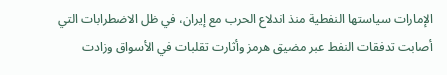الإمارات سياستها النفطية منذ اندلاع الحرب مع إيران، في ظل الاضطرابات التي أصابت تدفقات النفط عبر مضيق هرمز وأثارت تقلبات في الأسواق وزادت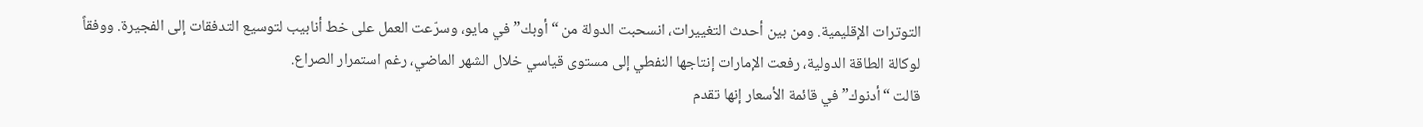التوترات الإقليمية. ومن بين أحدث التغييرات، انسحبت الدولة من “أوبك” في مايو، وسرّعت العمل على خط أنابيب لتوسيع التدفقات إلى الفجيرة. ووفقاً لوكالة الطاقة الدولية، رفعت الإمارات إنتاجها النفطي إلى مستوى قياسي خلال الشهر الماضي، رغم استمرار الصراع.
قالت “أدنوك” في قائمة الأسعار إنها تقدم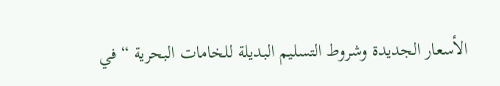الأسعار الجديدة وشروط التسليم البديلة للخامات البحرية “في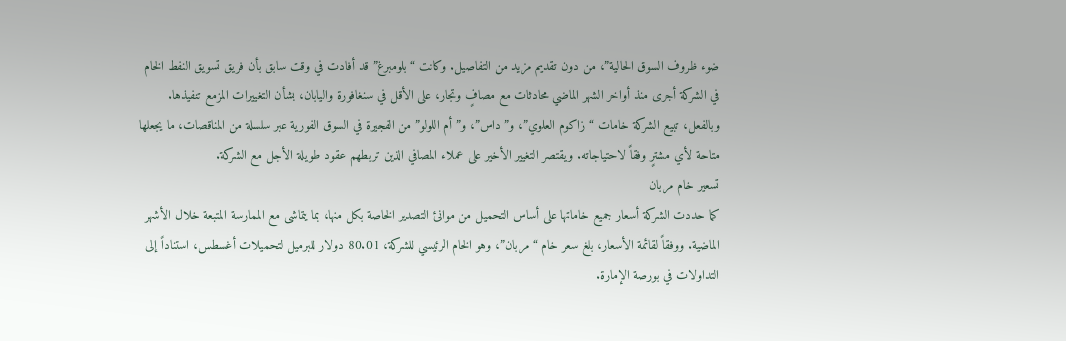ضوء ظروف السوق الحالية”، من دون تقديم مزيد من التفاصيل. وكانت “بلومبرغ” قد أفادت في وقت سابق بأن فريق تسويق النفط الخام في الشركة أجرى منذ أواخر الشهر الماضي محادثات مع مصافٍ وتجار، على الأقل في سنغافورة واليابان، بشأن التغييرات المزمع تنفيذها.
وبالفعل، تبيع الشركة خامات “زاكوم العلوي”، و”داس”، و”أم اللولو” من الفجيرة في السوق الفورية عبر سلسلة من المناقصات، ما يجعلها متاحة لأي مشترٍ وفقاً لاحتياجاته. ويقتصر التغيير الأخير على عملاء المصافي الذين تربطهم عقود طويلة الأجل مع الشركة.
تسعير خام مربان
كما حددت الشركة أسعار جميع خاماتها على أساس التحميل من موانئ التصدير الخاصة بكل منها، بما يتماشى مع الممارسة المتبعة خلال الأشهر الماضية. ووفقاً لقائمة الأسعار، بلغ سعر خام “مربان”، وهو الخام الرئيسي للشركة، 80.01 دولار للبرميل لتحميلات أغسطس، استناداً إلى التداولات في بورصة الإمارة.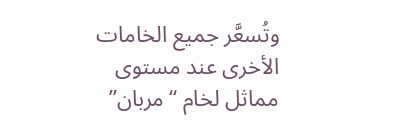وتُسعَّر جميع الخامات الأخرى عند مستوى مماثل لخام “مربان”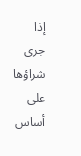إذا جرى شراؤها على أساس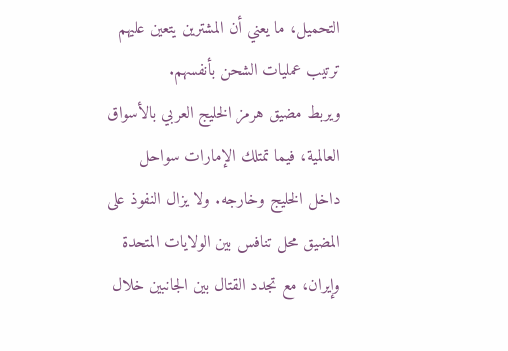التحميل، ما يعني أن المشترين يتعين عليهم ترتيب عمليات الشحن بأنفسهم.
ويربط مضيق هرمز الخليج العربي بالأسواق العالمية، فيما تمتلك الإمارات سواحل داخل الخليج وخارجه. ولا يزال النفوذ على المضيق محل تنافس بين الولايات المتحدة وإيران، مع تجدد القتال بين الجانبين خلال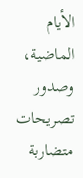الأيام الماضية، وصدور تصريحات متضاربة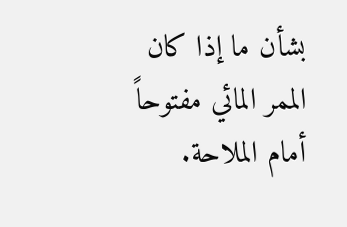بشأن ما إذا كان الممر المائي مفتوحاً أمام الملاحة.